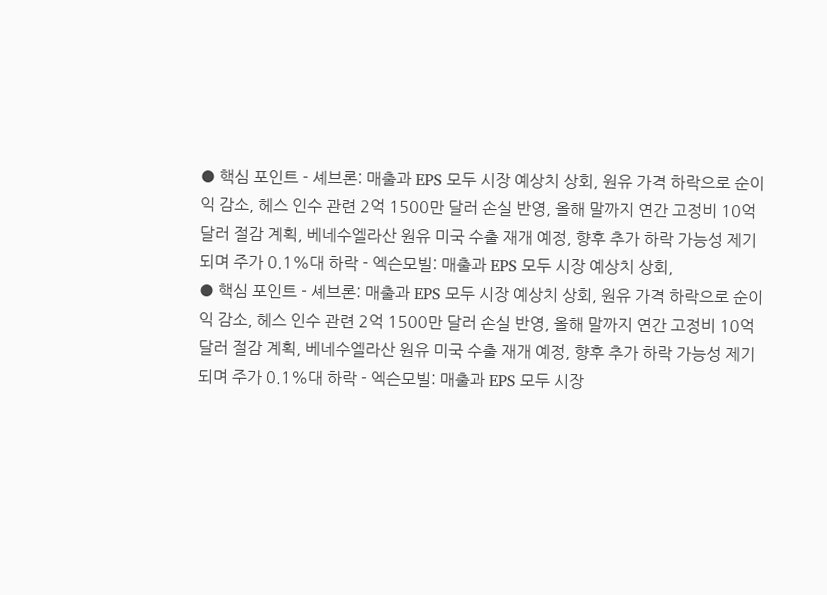● 핵심 포인트 - 셰브론: 매출과 EPS 모두 시장 예상치 상회, 원유 가격 하락으로 순이익 감소, 헤스 인수 관련 2억 1500만 달러 손실 반영, 올해 말까지 연간 고정비 10억 달러 절감 계획, 베네수엘라산 원유 미국 수출 재개 예정, 향후 추가 하락 가능성 제기되며 주가 0.1%대 하락 - 엑슨모빌: 매출과 EPS 모두 시장 예상치 상회,
● 핵심 포인트 - 셰브론: 매출과 EPS 모두 시장 예상치 상회, 원유 가격 하락으로 순이익 감소, 헤스 인수 관련 2억 1500만 달러 손실 반영, 올해 말까지 연간 고정비 10억 달러 절감 계획, 베네수엘라산 원유 미국 수출 재개 예정, 향후 추가 하락 가능성 제기되며 주가 0.1%대 하락 - 엑슨모빌: 매출과 EPS 모두 시장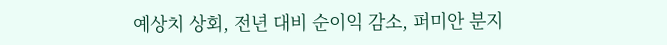예상치 상회, 전년 대비 순이익 감소, 퍼미안 분지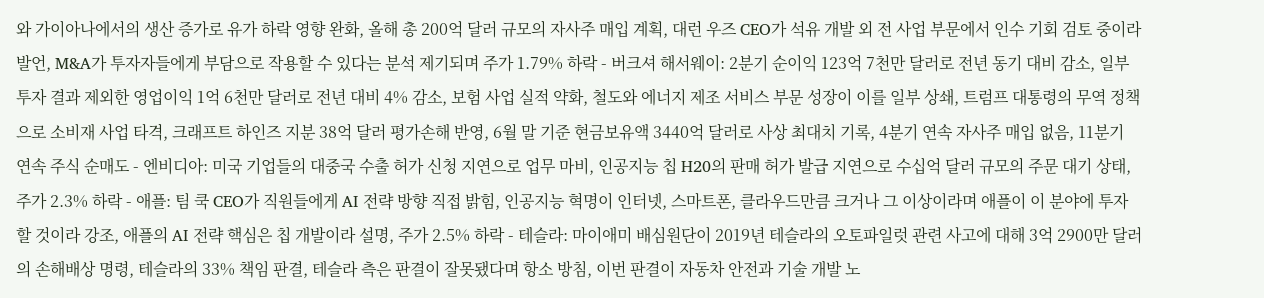와 가이아나에서의 생산 증가로 유가 하락 영향 완화, 올해 총 200억 달러 규모의 자사주 매입 계획, 대런 우즈 CEO가 석유 개발 외 전 사업 부문에서 인수 기회 검토 중이라 발언, M&A가 투자자들에게 부담으로 작용할 수 있다는 분석 제기되며 주가 1.79% 하락 - 버크셔 해서웨이: 2분기 순이익 123억 7천만 달러로 전년 동기 대비 감소, 일부 투자 결과 제외한 영업이익 1억 6천만 달러로 전년 대비 4% 감소, 보험 사업 실적 약화, 철도와 에너지 제조 서비스 부문 성장이 이를 일부 상쇄, 트럼프 대통령의 무역 정책으로 소비재 사업 타격, 크래프트 하인즈 지분 38억 달러 평가손해 반영, 6월 말 기준 현금보유액 3440억 달러로 사상 최대치 기록, 4분기 연속 자사주 매입 없음, 11분기 연속 주식 순매도 - 엔비디아: 미국 기업들의 대중국 수출 허가 신청 지연으로 업무 마비, 인공지능 칩 H20의 판매 허가 발급 지연으로 수십억 달러 규모의 주문 대기 상태, 주가 2.3% 하락 - 애플: 팀 쿡 CEO가 직원들에게 AI 전략 방향 직접 밝힘, 인공지능 혁명이 인터넷, 스마트폰, 클라우드만큼 크거나 그 이상이라며 애플이 이 분야에 투자할 것이라 강조, 애플의 AI 전략 핵심은 칩 개발이라 설명, 주가 2.5% 하락 - 테슬라: 마이애미 배심원단이 2019년 테슬라의 오토파일럿 관련 사고에 대해 3억 2900만 달러의 손해배상 명령, 테슬라의 33% 책임 판결, 테슬라 측은 판결이 잘못됐다며 항소 방침, 이번 판결이 자동차 안전과 기술 개발 노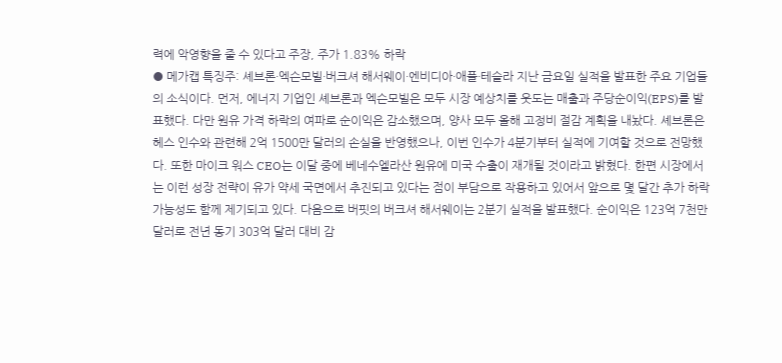력에 악영향을 줄 수 있다고 주장, 주가 1.83% 하락
● 메가캡 특징주: 셰브론·엑슨모빌·버크셔 해서웨이·엔비디아·애플·테슬라 지난 금요일 실적을 발표한 주요 기업들의 소식이다. 먼저, 에너지 기업인 셰브론과 엑슨모빌은 모두 시장 예상치를 웃도는 매출과 주당순이익(EPS)를 발표했다. 다만 원유 가격 하락의 여파로 순이익은 감소했으며, 양사 모두 올해 고정비 절감 계획을 내놨다. 셰브론은 헤스 인수와 관련해 2억 1500만 달러의 손실을 반영했으나, 이번 인수가 4분기부터 실적에 기여할 것으로 전망했다. 또한 마이크 워스 CEO는 이달 중에 베네수엘라산 원유에 미국 수출이 재개될 것이라고 밝혔다. 한편 시장에서는 이런 성장 전략이 유가 약세 국면에서 추진되고 있다는 점이 부담으로 작용하고 있어서 앞으로 몇 달간 추가 하락 가능성도 함께 제기되고 있다. 다음으로 버핏의 버크셔 해서웨이는 2분기 실적을 발표했다. 순이익은 123억 7천만 달러로 전년 동기 303억 달러 대비 감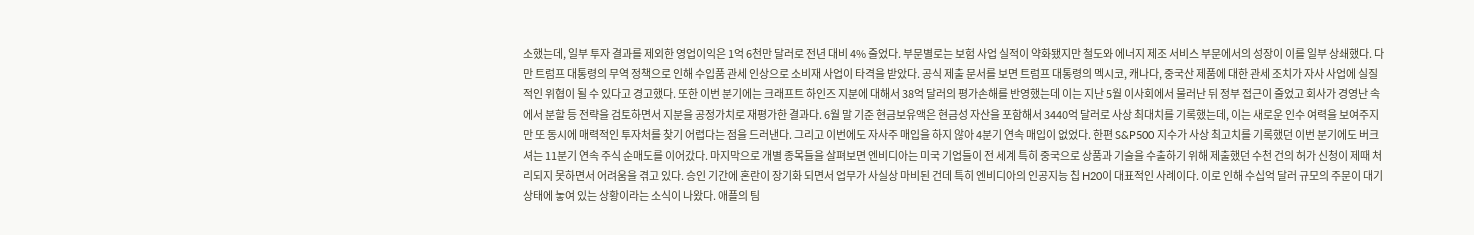소했는데, 일부 투자 결과를 제외한 영업이익은 1억 6천만 달러로 전년 대비 4% 줄었다. 부문별로는 보험 사업 실적이 약화됐지만 철도와 에너지 제조 서비스 부문에서의 성장이 이를 일부 상쇄했다. 다만 트럼프 대통령의 무역 정책으로 인해 수입품 관세 인상으로 소비재 사업이 타격을 받았다. 공식 제출 문서를 보면 트럼프 대통령의 멕시코, 캐나다, 중국산 제품에 대한 관세 조치가 자사 사업에 실질적인 위협이 될 수 있다고 경고했다. 또한 이번 분기에는 크래프트 하인즈 지분에 대해서 38억 달러의 평가손해를 반영했는데 이는 지난 5월 이사회에서 물러난 뒤 정부 접근이 줄었고 회사가 경영난 속에서 분할 등 전략을 검토하면서 지분을 공정가치로 재평가한 결과다. 6월 말 기준 현금보유액은 현금성 자산을 포함해서 3440억 달러로 사상 최대치를 기록했는데, 이는 새로운 인수 여력을 보여주지만 또 동시에 매력적인 투자처를 찾기 어렵다는 점을 드러낸다. 그리고 이번에도 자사주 매입을 하지 않아 4분기 연속 매입이 없었다. 한편 S&P500 지수가 사상 최고치를 기록했던 이번 분기에도 버크셔는 11분기 연속 주식 순매도를 이어갔다. 마지막으로 개별 종목들을 살펴보면 엔비디아는 미국 기업들이 전 세계 특히 중국으로 상품과 기술을 수출하기 위해 제출했던 수천 건의 허가 신청이 제때 처리되지 못하면서 어려움을 겪고 있다. 승인 기간에 혼란이 장기화 되면서 업무가 사실상 마비된 건데 특히 엔비디아의 인공지능 칩 H20이 대표적인 사례이다. 이로 인해 수십억 달러 규모의 주문이 대기 상태에 놓여 있는 상황이라는 소식이 나왔다. 애플의 팀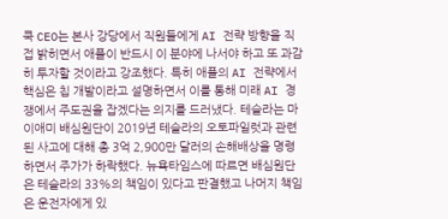쿡 CEO는 본사 강당에서 직원들에게 AI 전략 방향을 직접 밝히면서 애플이 반드시 이 분야에 나서야 하고 또 과감히 투자할 것이라고 강조했다. 특히 애플의 AI 전략에서 핵심은 칩 개발이라고 설명하면서 이를 통해 미래 AI 경쟁에서 주도권을 잡겠다는 의지를 드러냈다. 테슬라는 마이애미 배심원단이 2019년 테슬라의 오토파일럿과 관련된 사고에 대해 총 3억 2,900만 달러의 손해배상을 명령하면서 주가가 하락했다. 뉴욕타임스에 따르면 배심원단은 테슬라의 33%의 책임이 있다고 판결했고 나머지 책임은 운전자에게 있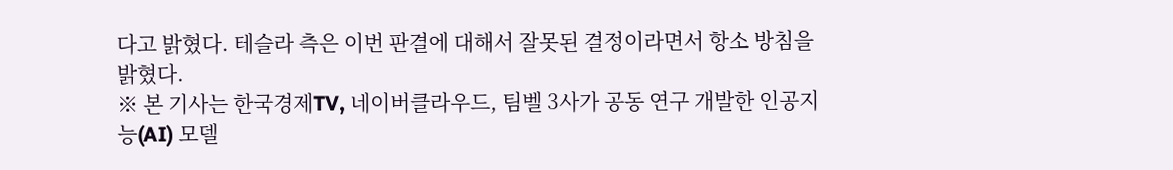다고 밝혔다. 테슬라 측은 이번 판결에 대해서 잘못된 결정이라면서 항소 방침을 밝혔다.
※ 본 기사는 한국경제TV, 네이버클라우드, 팀벨 3사가 공동 연구 개발한 인공지능(AI) 모델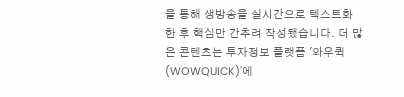을 통해 생방송을 실시간으로 텍스트화 한 후 핵심만 간추려 작성됐습니다. 더 많은 콘텐츠는 투자정보 플랫폼 '와우퀵(WOWQUICK)'에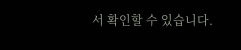서 확인할 수 있습니다.